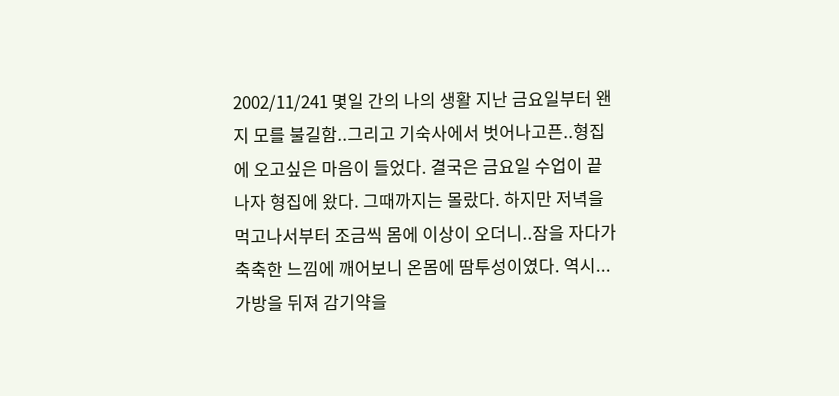2002/11/241 몇일 간의 나의 생활 지난 금요일부터 왠지 모를 불길함..그리고 기숙사에서 벗어나고픈..형집에 오고싶은 마음이 들었다. 결국은 금요일 수업이 끝나자 형집에 왔다. 그때까지는 몰랐다. 하지만 저녁을 먹고나서부터 조금씩 몸에 이상이 오더니..잠을 자다가 축축한 느낌에 깨어보니 온몸에 땀투성이였다. 역시...가방을 뒤져 감기약을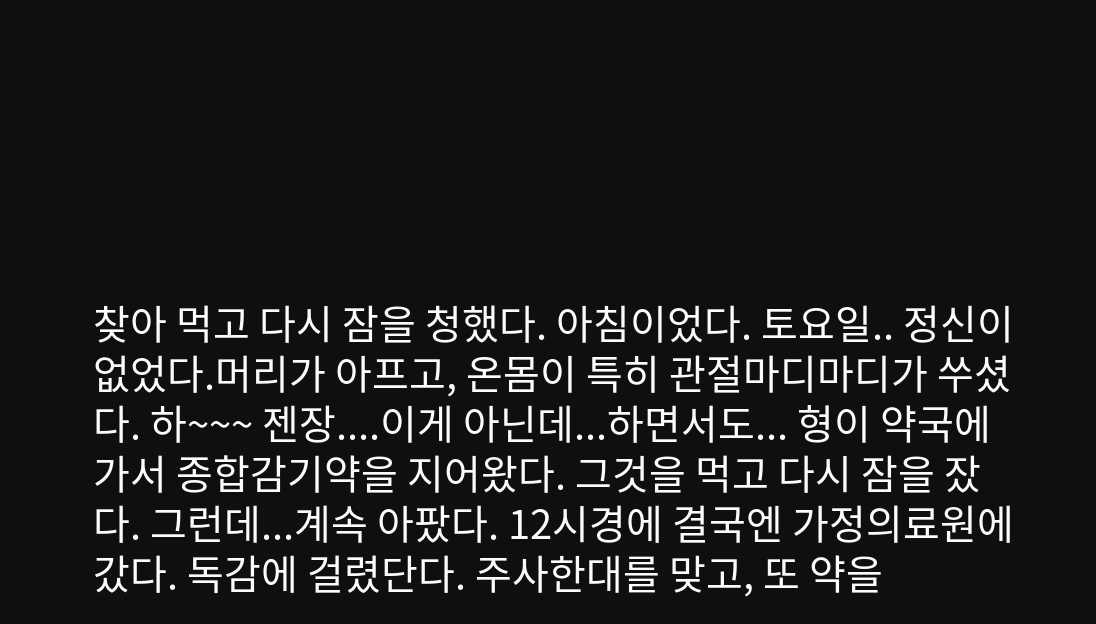찾아 먹고 다시 잠을 청했다. 아침이었다. 토요일.. 정신이 없었다.머리가 아프고, 온몸이 특히 관절마디마디가 쑤셨다. 하~~~ 젠장....이게 아닌데...하면서도... 형이 약국에 가서 종합감기약을 지어왔다. 그것을 먹고 다시 잠을 잤다. 그런데...계속 아팠다. 12시경에 결국엔 가정의료원에 갔다. 독감에 걸렸단다. 주사한대를 맞고, 또 약을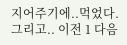지어주기에..먹었다. 그리고.. 이전 1 다음